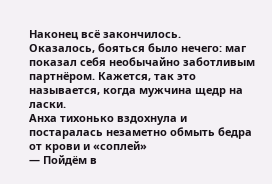Наконец всё закончилось.
Оказалось, бояться было нечего: маг показал себя необычайно заботливым партнёром. Кажется, так это называется, когда мужчина щедр на ласки.
Анха тихонько вздохнула и постаралась незаметно обмыть бедра от крови и «соплей»
— Пойдём в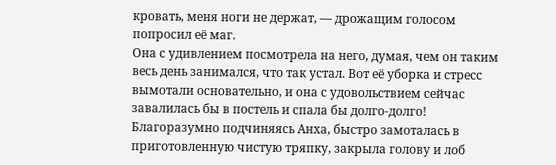кровать, меня ноги не держат, — дрожащим голосом попросил её маг.
Она с удивлением посмотрела на него, думая, чем он таким весь день занимался, что так устал. Вот её уборка и стресс вымотали основательно, и она с удовольствием сейчас завалилась бы в постель и спала бы долго-долго!
Благоразумно подчиняясь Анха, быстро замоталась в приготовленную чистую тряпку, закрыла голову и лоб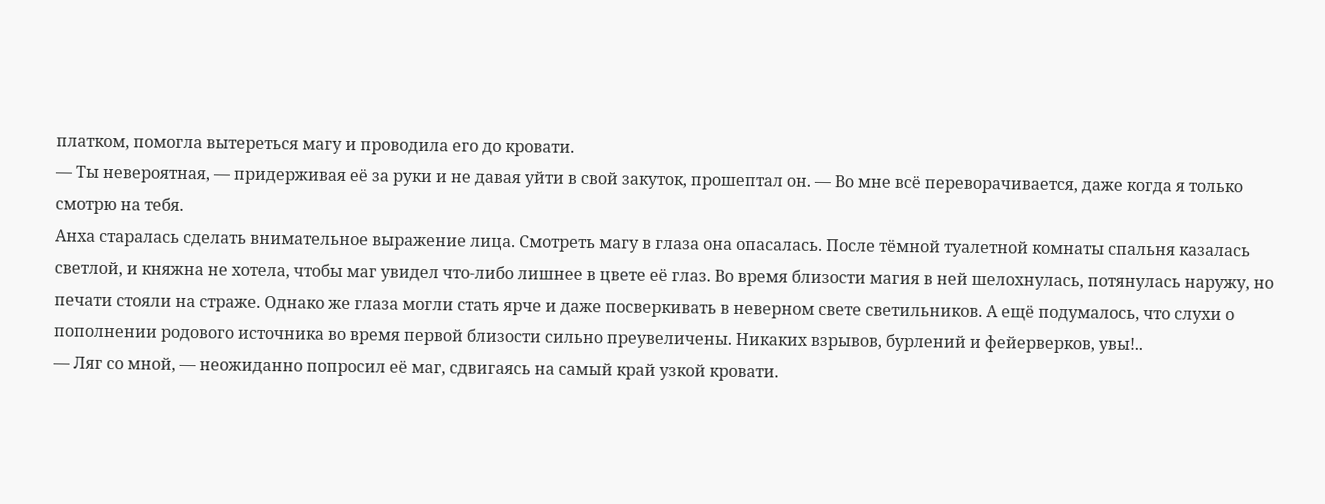платком, помогла вытереться магу и проводила его до кровати.
— Ты невероятная, — придерживая её за руки и не давая уйти в свой закуток, прошептал он. — Во мне всё переворачивается, даже когда я только смотрю на тебя.
Анха старалась сделать внимательное выражение лица. Смотреть магу в глаза она опасалась. После тёмной туалетной комнаты спальня казалась светлой, и княжна не хотела, чтобы маг увидел что-либо лишнее в цвете её глаз. Во время близости магия в ней шелохнулась, потянулась наружу, но печати стояли на страже. Однако же глаза могли стать ярче и даже посверкивать в неверном свете светильников. А ещё подумалось, что слухи о пополнении родового источника во время первой близости сильно преувеличены. Никаких взрывов, бурлений и фейерверков, увы!..
— Ляг со мной, — неожиданно попросил её маг, сдвигаясь на самый край узкой кровати.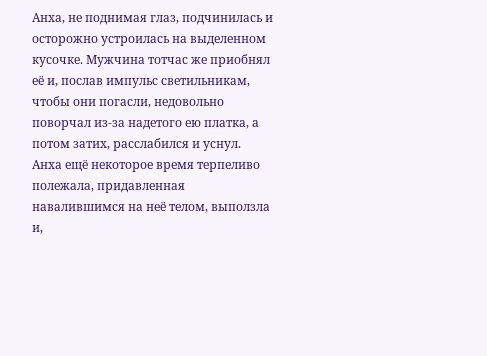Анха, не поднимая глаз, подчинилась и осторожно устроилась на выделенном кусочке. Мужчина тотчас же приобнял её и, послав импульс светильникам, чтобы они погасли, недовольно поворчал из-за надетого ею платка, а потом затих, расслабился и уснул.
Анха ещё некоторое время терпеливо полежала, придавленная навалившимся на неё телом, выползла и,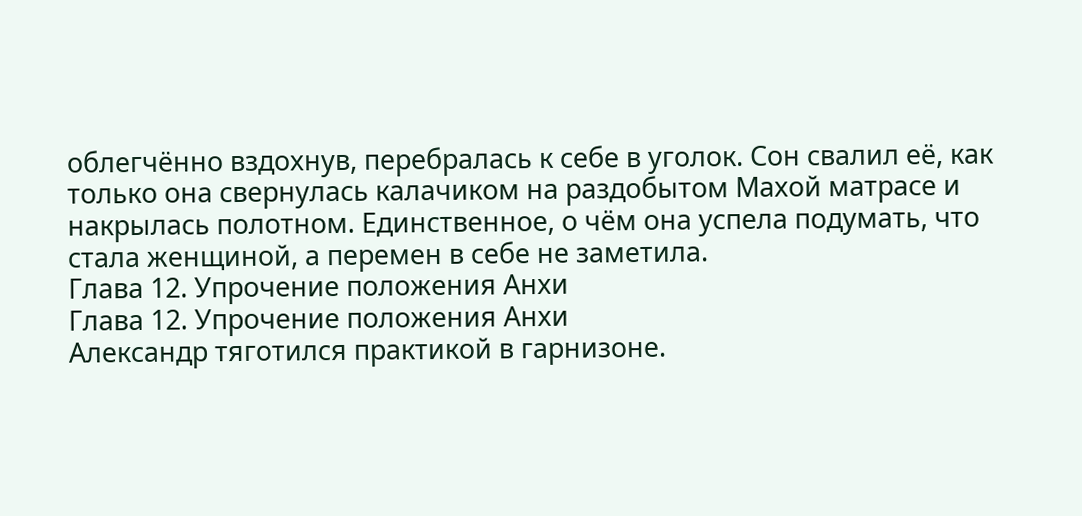облегчённо вздохнув, перебралась к себе в уголок. Сон свалил её, как только она свернулась калачиком на раздобытом Махой матрасе и накрылась полотном. Единственное, о чём она успела подумать, что стала женщиной, а перемен в себе не заметила.
Глава 12. Упрочение положения Анхи
Глава 12. Упрочение положения Анхи
Александр тяготился практикой в гарнизоне.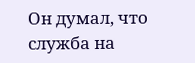Он думал, что служба на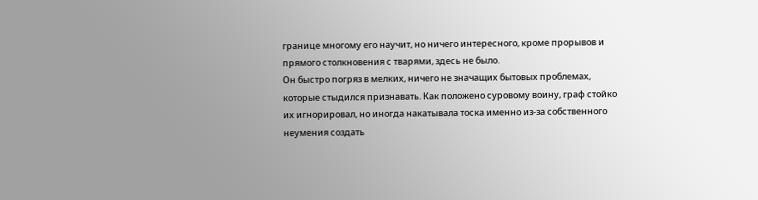границе многому его научит, но ничего интересного, кроме прорывов и прямого столкновения с тварями, здесь не было.
Он быстро погряз в мелких, ничего не значащих бытовых проблемах, которые стыдился признавать. Как положено суровому воину, граф стойко их игнорировал, но иногда накатывала тоска именно из-за собственного неумения создать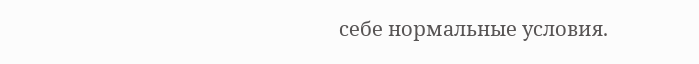себе нормальные условия.